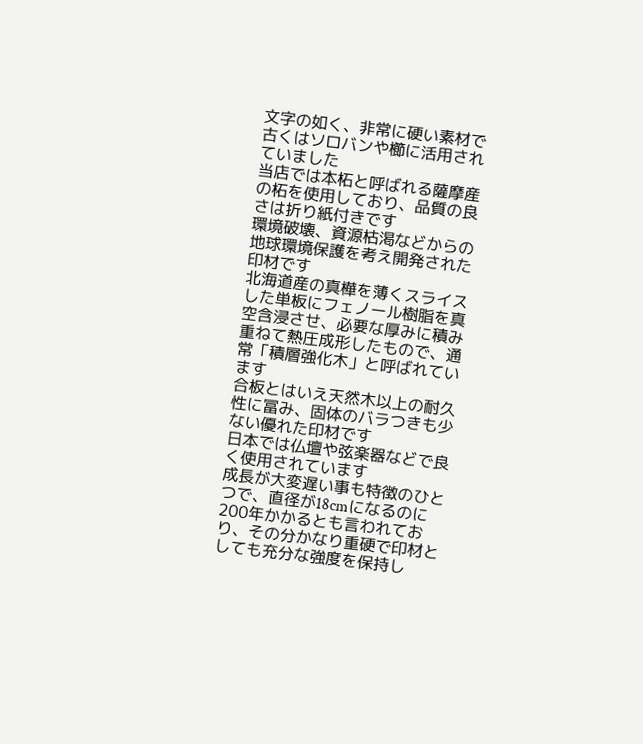文字の如く、非常に硬い素材で古くはソロバンや櫛に活用されていました
当店では本柘と呼ばれる薩摩産の柘を使用しており、品質の良さは折り紙付きです
環境破壊、資源枯渇などからの地球環境保護を考え開発された印材です
北海道産の真樺を薄くスライスした単板にフェノール樹脂を真空含浸させ、必要な厚みに積み重ねて熱圧成形したもので、通常「積層強化木」と呼ばれています
合板とはいえ天然木以上の耐久性に冨み、固体のバラつきも少ない優れた印材です
日本では仏壇や弦楽器などで良く使用されています
成長が大変遅い事も特徴のひとつで、直径が18cmになるのに200年かかるとも言われており、その分かなり重硬で印材としても充分な強度を保持し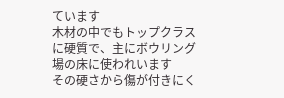ています
木材の中でもトップクラスに硬質で、主にボウリング場の床に使われいます
その硬さから傷が付きにく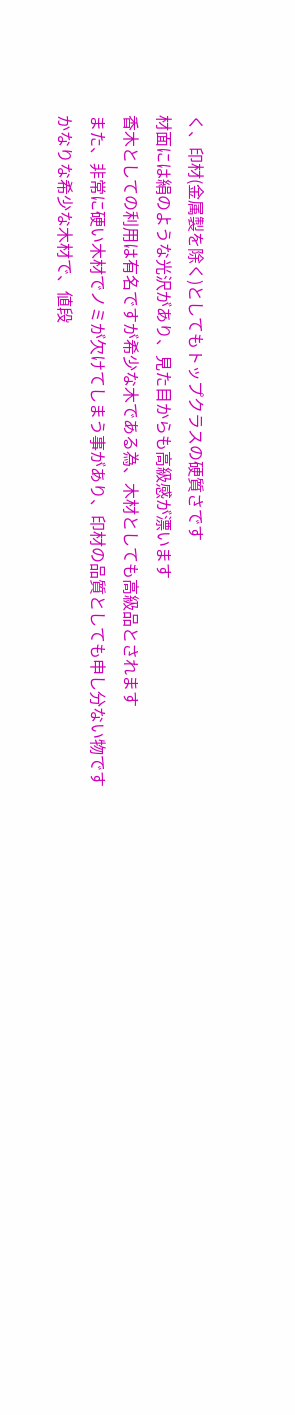く、印材(金属製を除く)としてもトップクラスの硬質さです
材面には絹のような光沢があり、見た目からも高級感が漂います
香木としての利用は有名ですが希少な木である為、木材としても高級品とされます
また、非常に硬い木材でノミが欠けてしまう事があり、印材の品質としても申し分ない物です
かなりな希少な木材で、値段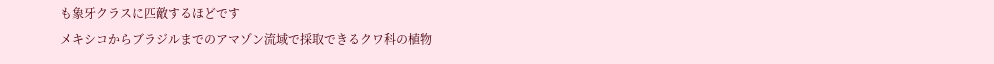も象牙クラスに匹敵するほどです
メキシコからブラジルまでのアマゾン流域で採取できるクワ科の植物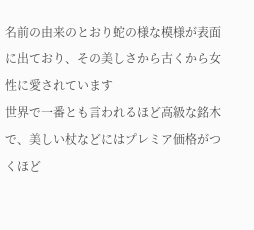名前の由来のとおり蛇の様な模様が表面に出ており、その美しさから古くから女性に愛されています
世界で一番とも言われるほど高級な銘木で、美しい杖などにはプレミア価格がつくほど